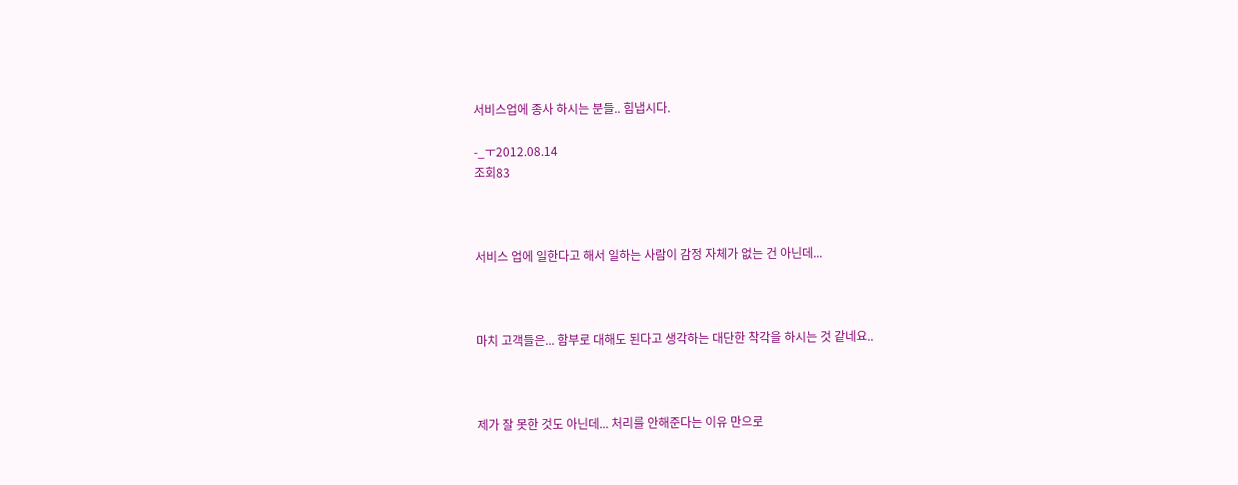서비스업에 종사 하시는 분들.. 힘냅시다.

-_ㅜ2012.08.14
조회83



서비스 업에 일한다고 해서 일하는 사람이 감정 자체가 없는 건 아닌데...



마치 고객들은... 함부로 대해도 된다고 생각하는 대단한 착각을 하시는 것 같네요..



제가 잘 못한 것도 아닌데... 처리를 안해준다는 이유 만으로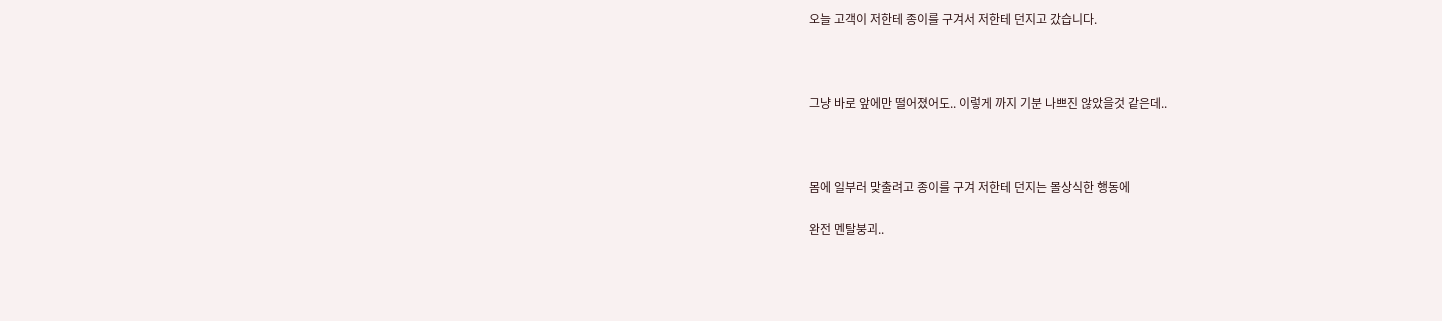오늘 고객이 저한테 종이를 구겨서 저한테 던지고 갔습니다.



그냥 바로 앞에만 떨어졌어도.. 이렇게 까지 기분 나쁘진 않았을것 같은데..



몸에 일부러 맞출려고 종이를 구겨 저한테 던지는 몰상식한 행동에

완전 멘탈붕괴..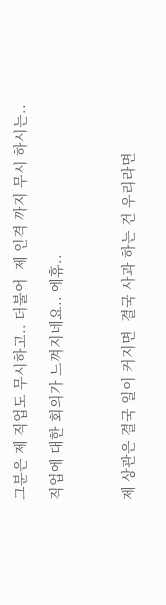그분은 제 직업도 무시하고.. 더불어  제 인격 까지 무시 하시는..

직업에 대한 회의가 느껴지네요.. 에휴..



제 상관은 결국 일이 커지면  결국 사과 하는 건 우리라면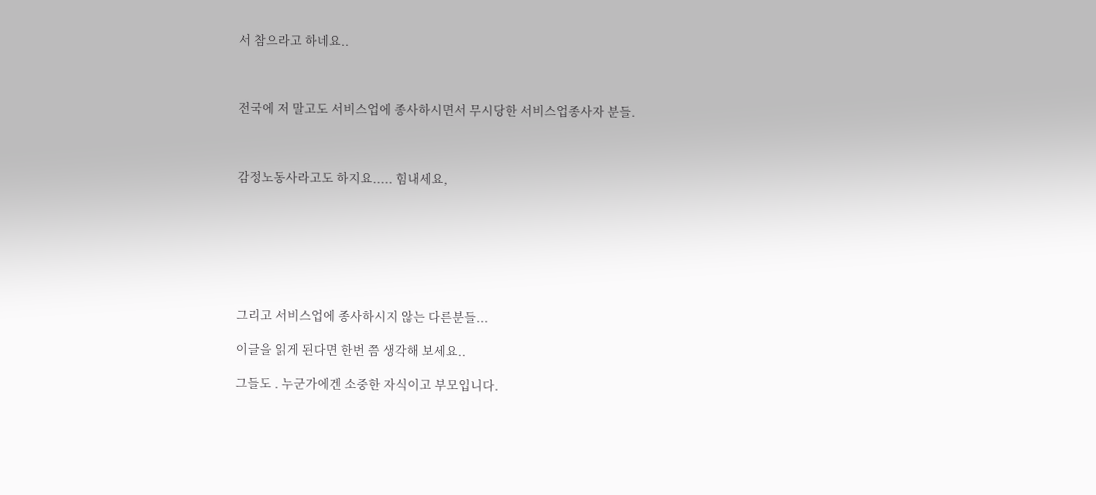서 참으라고 하네요..



전국에 저 말고도 서비스업에 종사하시면서 무시당한 서비스업종사자 분들.



감정노동사라고도 하지요..... 힘내세요,







그리고 서비스업에 종사하시지 않는 다른분들...

이글을 읽게 된다면 한번 쯤 생각해 보세요..

그들도 . 누군가에겐 소중한 자식이고 부모입니다.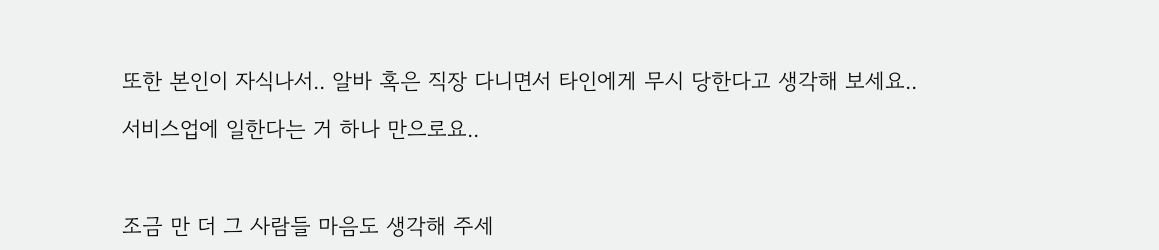또한 본인이 자식나서.. 알바 혹은 직장 다니면서 타인에게 무시 당한다고 생각해 보세요..

서비스업에 일한다는 거 하나 만으로요..



조금 만 더 그 사람들 마음도 생각해 주세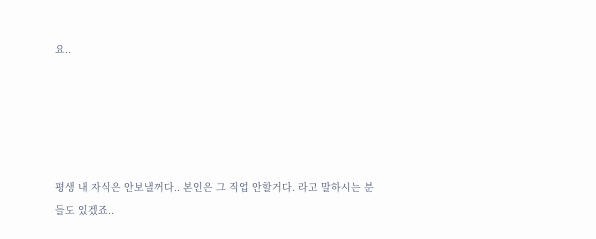요..





평생 내 자식은 안보낼꺼다.. 본인은 그 직업 안할거다. 라고 말하시는 분들도 있겠죠..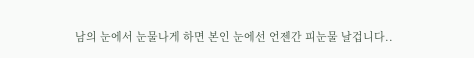남의 눈에서 눈물나게 하면 본인 눈에선 언젠간 피눈물 날겁니다..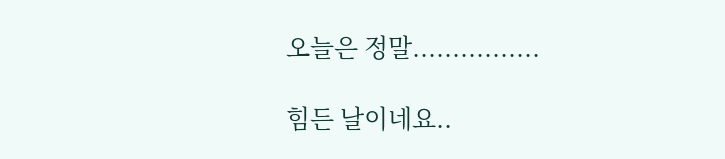오늘은 정말................

힘든 날이네요..